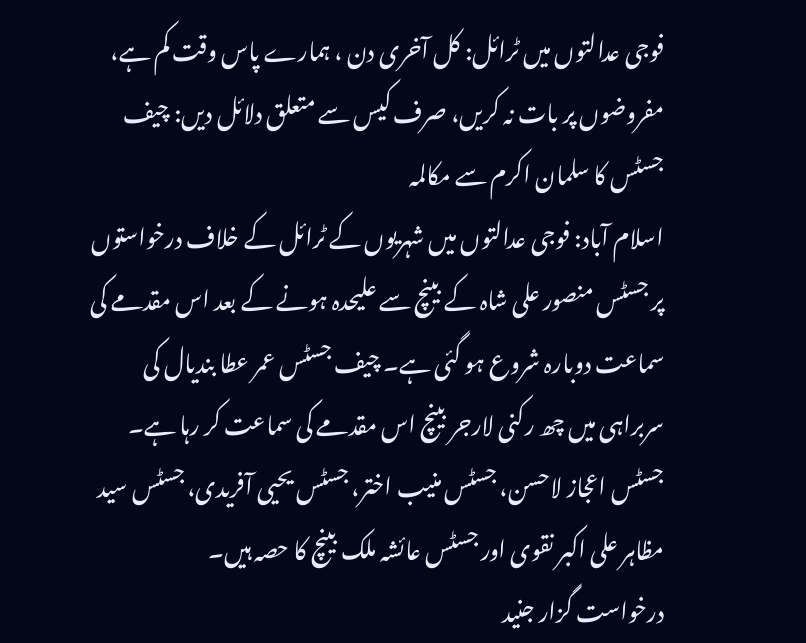فوجی عدالتوں میں ٹرائل: کل آخری دن ، ہمارے پاس وقت کم ہے، مفروضوں پر بات نہ کریں، صرف کیس سے متعلق دلائل دیں: چیف جسٹس کا سلمان اکرم سے مکالمہ
اسلام آباد: فوجی عدالتوں میں شہریوں کے ٹرائل کے خلاف درخواستوں پر جسٹس منصور علی شاہ کے بینچ سے علیحدہ ہونے کے بعد اس مقدمے کی سماعت دوبارہ شروع ہو گئی ہے۔ چیف جسٹس عمر عطا بندیال کی سربراہی میں چھ رکنی لارجر بینچ اس مقدمے کی سماعت کر رہا ہے۔
جسٹس اعجاز لاحسن، جسٹس منیب اختر، جسٹس یحیی آفریدی، جسٹس سید مظاہر علی اکبر نقوی اور جسٹس عائشہ ملک بینچ کا حصہ ہیں۔
درخواست گزار جنید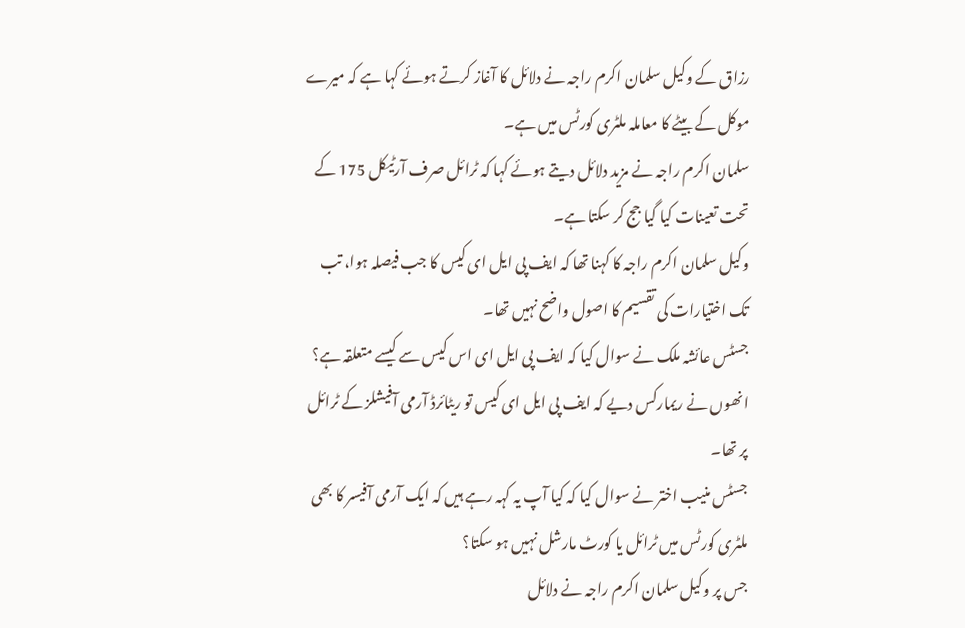رزاق کے وکیل سلمان اکرم راجہ نے دلائل کا آغاز کرتے ہوئے کہا ہے کہ میرے موکل کے بیٹے کا معاملہ ملٹری کورٹس میں ہے۔
سلمان اکرم راجہ نے مزید دلائل دیتے ہوئے کہا کہ ٹرائل صرف آرٹیکل 175 کے تحت تعینات کیا گیا جج کر سکتا ہے۔
وکیل سلمان اکرم راجہ کا کہنا تھا کہ ایف پی ایل ای کیس کا جب فیصلہ ہوا، تب تک اختیارات کی تقسیم کا اصول واضح نہیں تھا۔
جسٹس عائشہ ملک نے سوال کیا کہ ایف پی ایل ای اس کیس سے کیسے متعلقہ ہے؟ انھوں نے ریمارکس دیے کہ ایف پی ایل ای کیس تو ریٹائرڈ آرمی آفیشلز کے ٹرائل پر تھا۔
جسٹس منیب اختر نے سوال کیا کہ کیا آپ یہ کہہ رہے ہیں کہ ایک آرمی آفیسر کا بھی ملٹری کورٹس میں ٹرائل یا کورٹ مارشل نہیں ہو سکتا؟
جس پر وکیل سلمان اکرم راجہ نے دلائل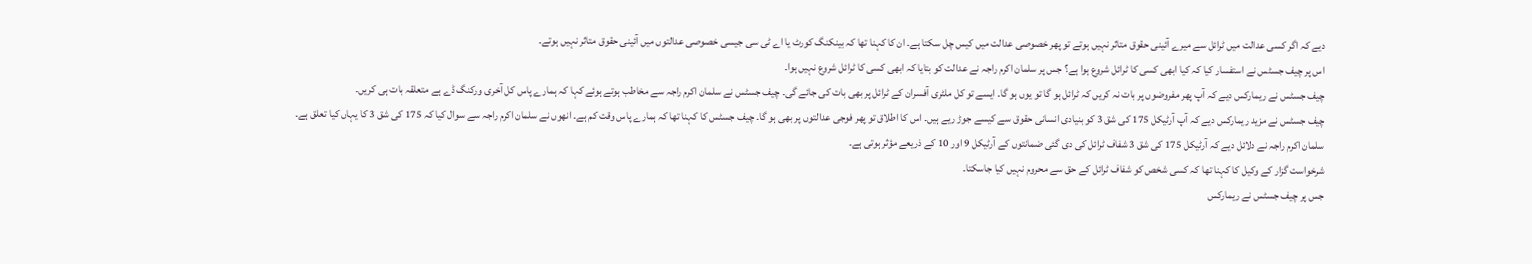دیے کہ اگر کسی عدالت میں ٹرائل سے میرے آئینی حقوق متاثر نہیں ہوتے تو پھر خصوصی عدالت میں کیس چل سکتا ہے۔ ان کا کہنا تھا کہ بینکنگ کورٹ یا اے ٹی سی جیسی خصوصی عدالتوں میں آئینی حقوق متاثر نہیں ہوتے۔
اس پر چیف جسٹس نے استفسار کیا کہ کیا ابھی کسی کا ٹرائل شروع ہوا ہے؟ جس پر سلمان اکرم راجہ نے عدالت کو بتایا کہ ابھی کسی کا ٹرائل شروع نہیں ہوا۔
چیف جسٹس نے ریمارکس دیے کہ آپ پھر مفروضوں پر بات نہ کریں کہ ٹرائل ہو گا تو یوں ہو گا۔ ایسے تو کل ملٹری آفسران کے ٹرائل پر بھی بات کی جائے گی۔ چیف جسٹس نے سلمان اکرم راجہ سے مخاطب ہوتے ہوئے کہا کہ ہمارے پاس کل آخری ورکنگ ڈے ہے متعلقہ بات ہی کریں۔
چیف جسٹس نے مزید ریمارکس دیے کہ آپ آرٹیکل 175 کی شق 3 کو بنیادی انسانی حقوق سے کیسے جوڑ ریے ہیں۔ اس کا اطلاق تو پھر فوجی عدالتوں پر بھی ہو گا۔ چیف جسٹس کا کہنا تھا کہ ہمارے پاس وقت کم ہے۔ انھوں نے سلمان اکرم راجہ سے سوال کیا کہ 175 کی شق 3 کا یہاں کیا تعلق ہے۔
سلمان اکرم راجہ نے دلائل دیے کہ آرٹیکل 175 کی شق 3 شفاف ٹرائل کی دی گئی ضمانتوں کے آرٹیکل 9 اور 10 کے ذریعے مؤثر ہوتی ہے۔
شرخواست گزار کے وکیل کا کہنا تھا کہ کسی شخص کو شفاف ٹرائل کے حق سے محروم نہیں کیا جاسکتا۔
جس پر چیف جسٹس نے ریمارکس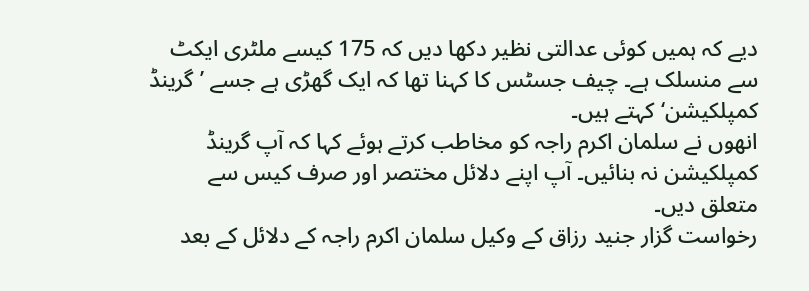دیے کہ ہمیں کوئی عدالتی نظیر دکھا دیں کہ 175 کیسے ملٹری ایکٹ سے منسلک ہے۔ چیف جسٹس کا کہنا تھا کہ ایک گھڑی ہے جسے ’گرینڈ کمپلکیشن‘ کہتے ہیں۔
انھوں نے سلمان اکرم راجہ کو مخاطب کرتے ہوئے کہا کہ آپ گرینڈ کمپلکیشن نہ بنائیں۔ آپ اپنے دلائل مختصر اور صرف کیس سے متعلق دیں۔
رخواست گزار جنید رزاق کے وکیل سلمان اکرم راجہ کے دلائل کے بعد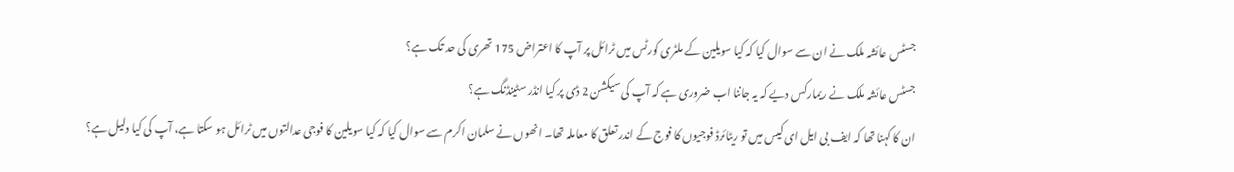جسٹس عائشہ ملک نے ان سے سوال کیا کہ کیا سویلین کے ملٹری کورٹس میں ٹرائل پر آپ کا اعتراض 175 تھری کی حد تک ہے؟
جسٹس عائشہ ملک نے ریمارکس دیے کہ یہ جاننا اب ضروری ہے کہ آپ کی سیکشن 2 ڈی پر کیا انڈر سٹینڈنگ ہے؟
ان کا کہنا تھا کہ ایف بی ایل ای کیس میں تو ریٹائرڈ فوجیوں کا فوج کے اندر تعلق کا معاملہ تھا۔ انھوں نے سلمان اکرم سے سوال کیا کہ کیا سویلین کا فوجی عدالتوں میں ٹرائل ہو سکتا ہے، آپ کی کیا دلیل ہے؟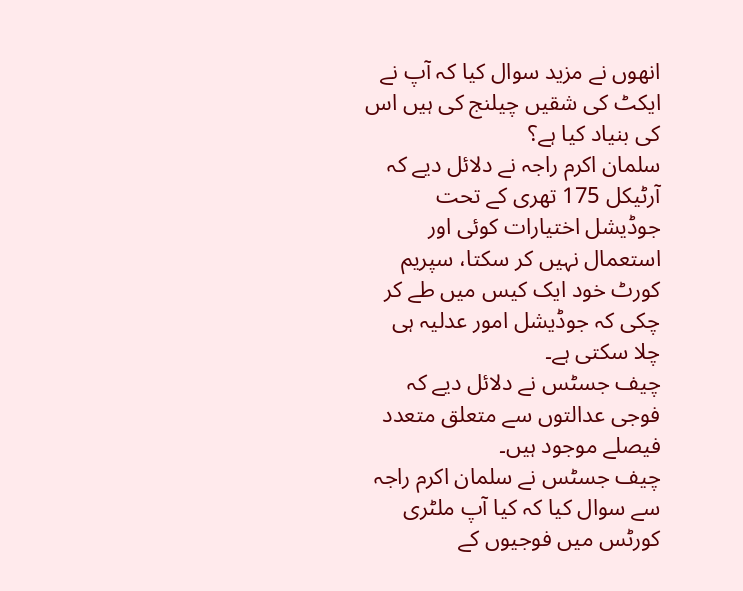انھوں نے مزید سوال کیا کہ آپ نے ایکٹ کی شقیں چیلنج کی ہیں اس کی بنیاد کیا ہے؟
سلمان اکرم راجہ نے دلائل دیے کہ آرٹیکل 175 تھری کے تحت جوڈیشل اختیارات کوئی اور استعمال نہیں کر سکتا، سپریم کورٹ خود ایک کیس میں طے کر چکی کہ جوڈیشل امور عدلیہ ہی چلا سکتی ہے۔
چیف جسٹس نے دلائل دیے کہ فوجی عدالتوں سے متعلق متعدد فیصلے موجود ہیں۔
چیف جسٹس نے سلمان اکرم راجہ سے سوال کیا کہ کیا آپ ملٹری کورٹس میں فوجیوں کے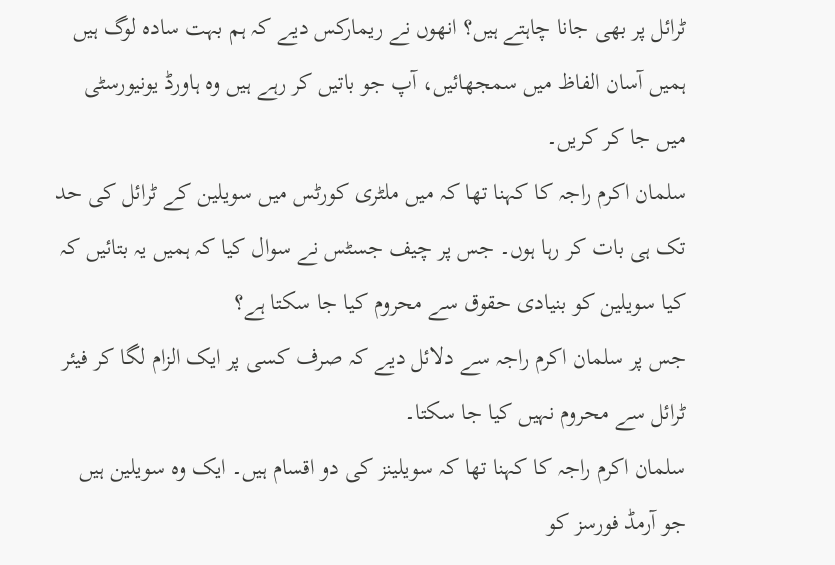ٹرائل پر بھی جانا چاہتے ہیں؟ انھوں نے ریمارکس دیے کہ ہم بہت سادہ لوگ ہیں ہمیں آسان الفاظ میں سمجھائیں، آپ جو باتیں کر رہے ہیں وہ ہاورڈ یونیورسٹی میں جا کر کریں۔
سلمان اکرم راجہ کا کہنا تھا کہ میں ملٹری کورٹس میں سویلین کے ٹرائل کی حد تک ہی بات کر رہا ہوں۔ جس پر چیف جسٹس نے سوال کیا کہ ہمیں یہ بتائیں کہ کیا سویلین کو بنیادی حقوق سے محروم کیا جا سکتا ہے؟
جس پر سلمان اکرم راجہ سے دلائل دیے کہ صرف کسی پر ایک الزام لگا کر فیئر ٹرائل سے محروم نہیں کیا جا سکتا۔
سلمان اکرم راجہ کا کہنا تھا کہ سویلینز کی دو اقسام ہیں۔ ایک وہ سویلین ہیں جو آرمڈ فورسز کو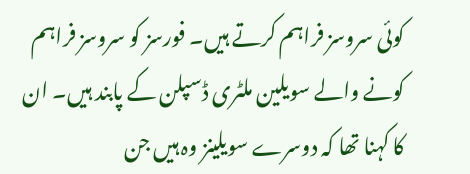کوئی سروسز فراہم کرتے ہیں۔ فورسز کو سروسز فراہم کونے والے سویلین ملٹری ڈسپلن کے پابند ہیں۔ ان کا کہنا تھا کہ دوسرے سویلینز وہ ہیں جن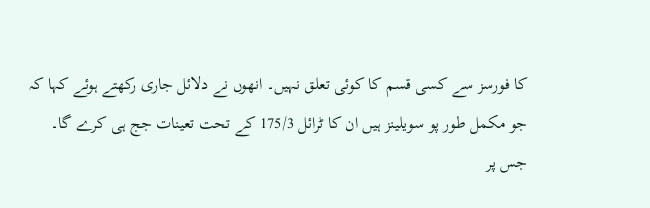کا فورسز سے کسی قسم کا کوئی تعلق نہیں۔ انھوں نے دلائل جاری رکھتے ہوئے کہا کہ جو مکمل طور پو سویلینز ہیں ان کا ٹرائل 175/3 کے تحت تعینات جج ہی کرے گا۔
جس پر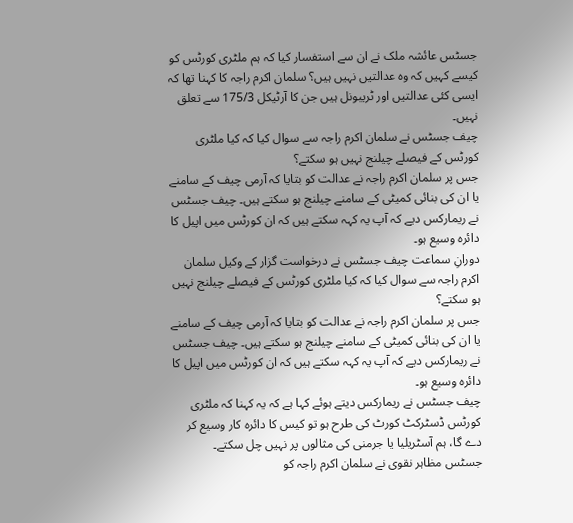جسٹس عائشہ ملک نے ان سے استفسار کیا کہ ہم ملٹری کورٹس کو کیسے کہیں کہ وہ عدالتیں نہیں ہیں؟ سلمان اکرم راجہ کا کہنا تھا کہ ایسی کئی عدالتیں اور ٹریبونل ہیں جن کا آرٹیکل 175/3 سے تعلق نہیں۔
چیف جسٹس نے سلمان اکرم راجہ سے سوال کیا کہ کیا ملٹری کورٹس کے فیصلے چیلنج نہیں ہو سکتے؟
جس پر سلمان اکرم راجہ نے عدالت کو بتایا کہ آرمی چیف کے سامنے یا ان کی بنائی کمیٹی کے سامنے چیلنج ہو سکتے ہیں۔ چیف جسٹس نے ریمارکس دیے کہ آپ یہ کہہ سکتے ہیں کہ ان کورٹس میں اپیل کا دائرہ وسیع ہو۔
دورانِ سماعت چیف جسٹس نے درخواست گزار کے وکیل سلمان اکرم راجہ سے سوال کیا کہ کیا ملٹری کورٹس کے فیصلے چیلنج نہیں ہو سکتے؟
جس پر سلمان اکرم راجہ نے عدالت کو بتایا کہ آرمی چیف کے سامنے یا ان کی بنائی کمیٹی کے سامنے چیلنج ہو سکتے ہیں۔ چیف جسٹس نے ریمارکس دیے کہ آپ یہ کہہ سکتے ہیں کہ ان کورٹس میں اپیل کا دائرہ وسیع ہو۔
چیف جسٹس نے ریمارکس دیتے ہوئے کہا ہے کہ یہ کہنا کہ ملٹری کورٹس ڈسٹرکٹ کورٹ کی طرح ہو تو کیس کا دائرہ کار وسیع کر دے گا، ہم آسٹریلیا یا جرمنی کی مثالوں پر نہیں چل سکتے۔
جسٹس مظاہر نقوی نے سلمان اکرم راجہ کو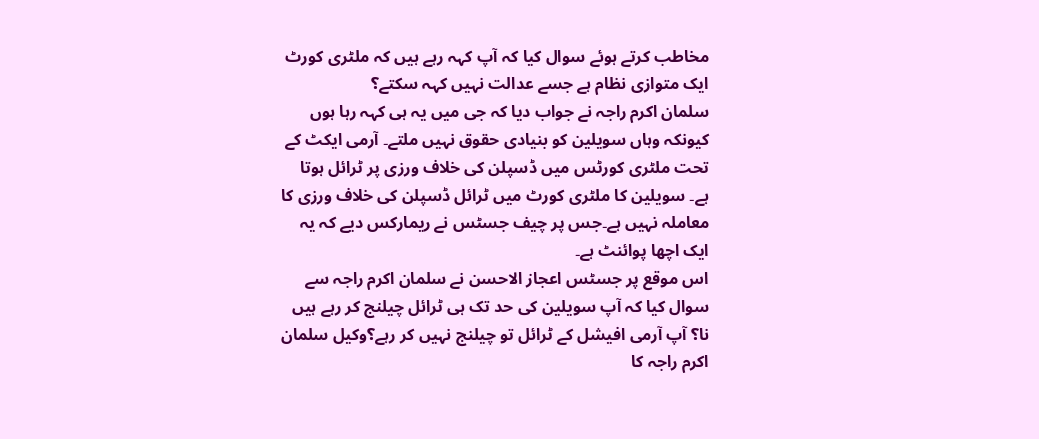مخاطب کرتے ہوئے سوال کیا کہ آپ کہہ رہے ہیں کہ ملٹری کورٹ ایک متوازی نظام ہے جسے عدالت نہیں کہہ سکتے؟
سلمان اکرم راجہ نے جواب دیا کہ جی میں یہ ہی کہہ رہا ہوں کیونکہ وہاں سویلین کو بنیادی حقوق نہیں ملتے۔ آرمی ایکٹ کے تحت ملٹری کورٹس میں ڈسپلن کی خلاف ورزی پر ٹرائل ہوتا ہے۔ سویلین کا ملٹری کورٹ میں ٹرائل ڈسپلن کی خلاف ورزی کا معاملہ نہیں ہے۔جس پر چیف جسٹس نے ریمارکس دیے کہ یہ ایک اچھا پوائنٹ ہے۔
اس موقع پر جسٹس اعجاز الاحسن نے سلمان اکرم راجہ سے سوال کیا کہ آپ سویلین کی حد تک ہی ٹرائل چیلنج کر رہے ہیں نا؟ آپ آرمی افیشل کے ٹرائل تو چیلنج نہیں کر رہے؟وکیل سلمان اکرم راجہ کا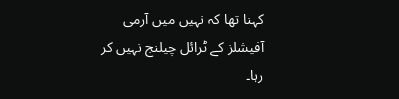کہنا تھا کہ نہیں میں آرمی آفیشلز کے ٹرائل چیلنج نہیں کر رہا۔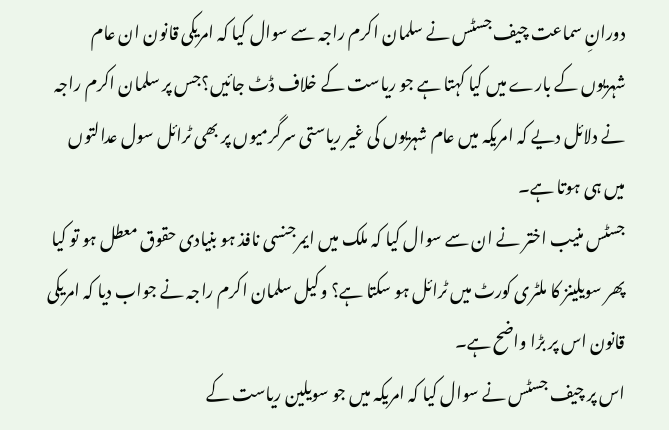دورانِ سماعت چیف جسٹس نے سلمان اکرم راجہ سے سوال کیا کہ امریکی قانون ان عام شہریوں کے بارے میں کیا کہتا ہے جو ریاست کے خلاف ڈٹ جائیں؟جس پر سلمان اکرم راجہ نے دلائل دیے کہ امریکہ میں عام شہریوں کی غیر ریاستی سرگرمیوں پر بھی ٹرائل سول عدالتوں میں ہی ہوتا ہے۔
جسٹس منیب اختر نے ان سے سوال کیا کہ ملک میں ایمرجنسی نافذ ہو بنیادی حقوق معطل ہو تو کیا پھر سویلینز کا ملٹری کورٹ میں ٹرائل ہو سکتا ہے؟ وکیل سلمان اکرم راجہ نے جواب دیا کہ امریکی قانون اس پر بڑا واضح ہے۔
اس پر چیف جسٹس نے سوال کیا کہ امریکہ میں جو سویلین ریاست کے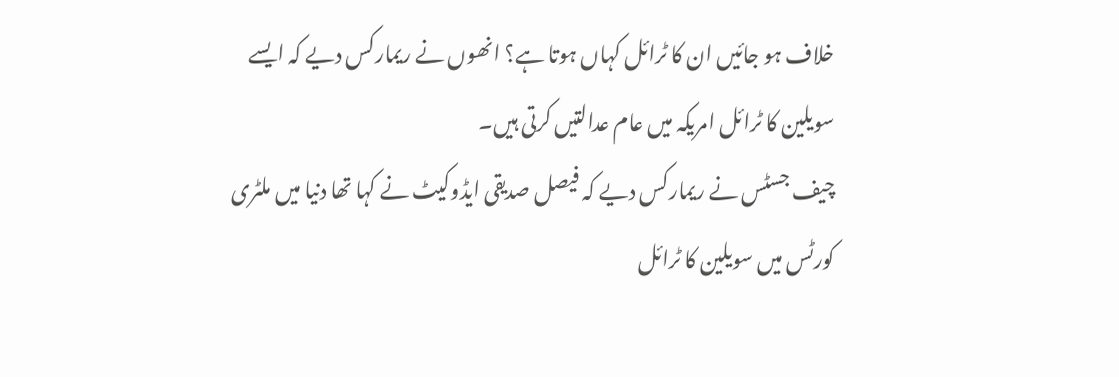خلاف ہو جائیں ان کا ٹرائل کہاں ہوتا ہے؟ انھوں نے ریمارکس دیے کہ ایسے سویلین کا ٹرائل امریکہ میں عام عدالتیں کرتی ہیں۔
چیف جسٹس نے ریمارکس دیے کہ فیصل صدیقی ایڈوکیٹ نے کہا تھا دنیا میں ملٹری کورٹس میں سویلین کا ٹرائل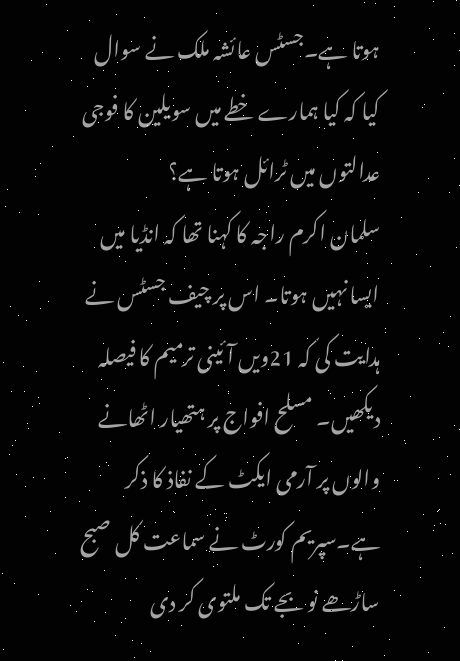ہوتا ہے۔جسٹس عائشہ ملک نے سوال کیا کہ کیا ہمارے خطے میں سویلین کا فوجی عدالتوں میں ٹرائل ہوتا ہے؟
سلمان اکرم راجہ کا کہنا تھا کہ انڈیا میں ایسا نہیں ہوتا۔ اس پر چیف جسٹس نے ہدایت کی کہ 21ویں آئینی ترمیم کا فیصلہ دیکھیں۔ مسلح افواج پر ہتھیار اٹھانے والوں پر آرمی ایکٹ کے نفاذ کا ذکر ہے۔سپریم کورٹ نے سماعت کل صبح ساڑھے نو بجے تک ملتوی کر دی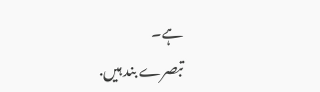ہے۔
تبصرے بند ہیں.